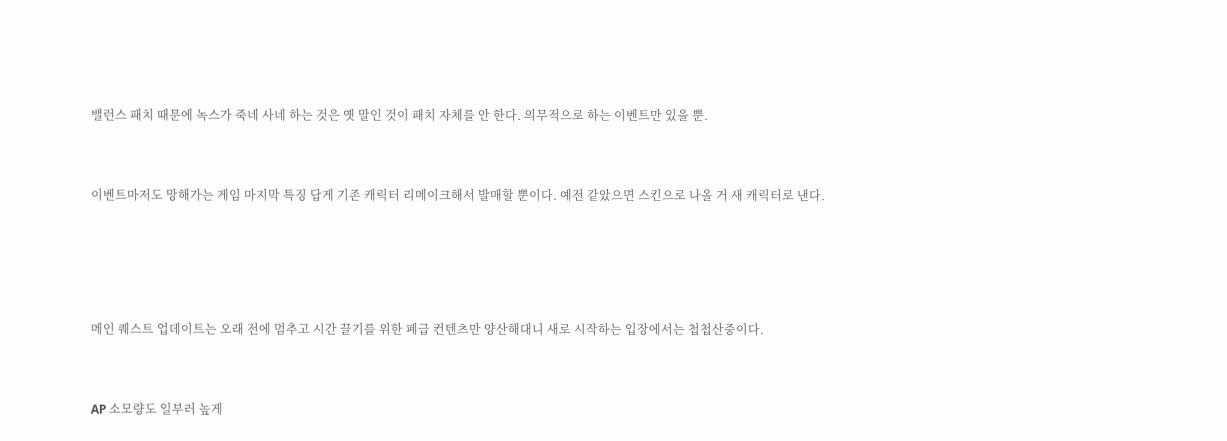밸런스 패치 때문에 녹스가 죽네 사네 하는 것은 옛 말인 것이 패치 자체를 안 한다. 의무적으로 하는 이벤트만 있을 뿐.


이벤트마저도 망해가는 게임 마지막 특징 답게 기존 캐릭터 리메이크해서 발매할 뿐이다. 예전 같았으면 스킨으로 나올 거 새 캐릭터로 낸다.




메인 퀘스트 업데이트는 오래 전에 멈추고 시간 끌기를 위한 폐급 컨텐츠만 양산해대니 새로 시작하는 입장에서는 첩첩산중이다.


AP 소모량도 일부러 높게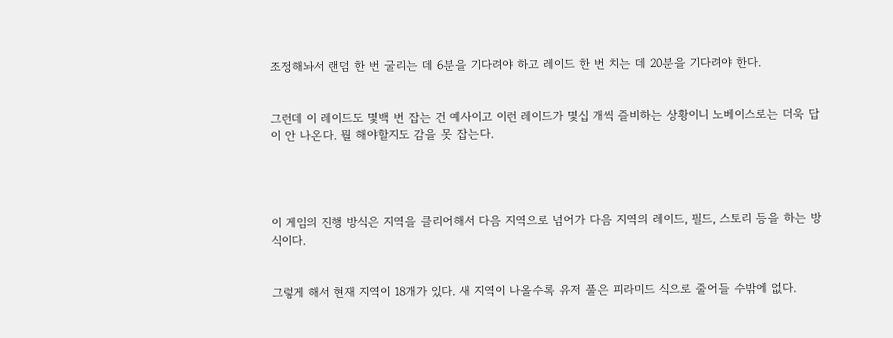조정해놔서 랜덤 한 번 굴리는 데 6분을 기다려야 하고 레이드 한 번 치는 데 20분을 기다려야 한다.


그런데 이 레이드도 몇백 번 잡는 건 예사이고 이런 레이드가 몇십 개씩 즐비하는 상황이니 노베이스로는 더욱 답이 안 나온다. 뭘 해야할지도 감을 못 잡는다.




이 게임의 진행 방식은 지역을 클리어해서 다음 지역으로 넘어가 다음 지역의 레이드, 필드, 스토리 등을 하는 방식이다.


그렇게 해서 현재 지역이 18개가 있다. 새 지역이 나올수록 유저 풀은 피라미드 식으로 줄어들 수밖에 없다.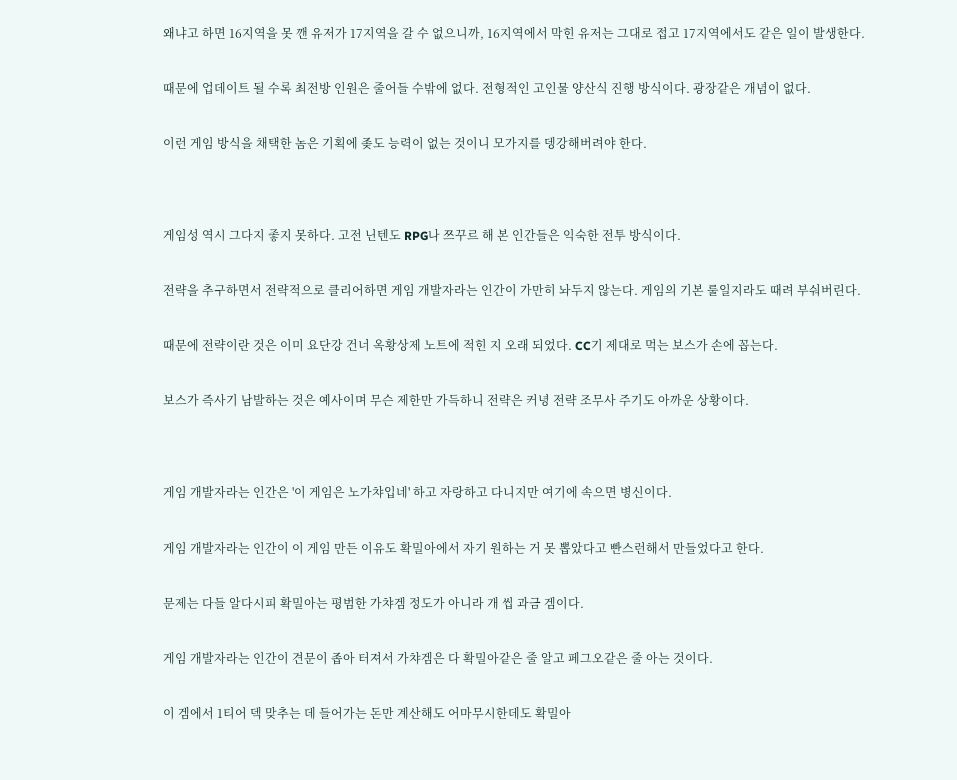왜냐고 하면 16지역을 못 깬 유저가 17지역을 갈 수 없으니까, 16지역에서 막힌 유저는 그대로 접고 17지역에서도 같은 일이 발생한다.


때문에 업데이트 될 수록 최전방 인원은 줄어들 수밖에 없다. 전형적인 고인물 양산식 진행 방식이다. 광장같은 개념이 없다.


이런 게임 방식을 채택한 놈은 기획에 좆도 능력이 없는 것이니 모가지를 뎅강해버려야 한다.




게임성 역시 그다지 좋지 못하다. 고전 닌텐도 RPG나 쯔꾸르 해 본 인간들은 익숙한 전투 방식이다.


전략을 추구하면서 전략적으로 클리어하면 게임 개발자라는 인간이 가만히 놔두지 않는다. 게임의 기본 룰일지라도 때려 부숴버린다.


때문에 전략이란 것은 이미 요단강 건너 옥황상제 노트에 적힌 지 오래 되었다. CC기 제대로 먹는 보스가 손에 꼽는다.


보스가 즉사기 남발하는 것은 예사이며 무슨 제한만 가득하니 전략은 커녕 전략 조무사 주기도 아까운 상황이다.




게임 개발자라는 인간은 '이 게임은 노가챠입네' 하고 자랑하고 다니지만 여기에 속으면 병신이다.


게임 개발자라는 인간이 이 게임 만든 이유도 확밀아에서 자기 원하는 거 못 뽑았다고 빤스런해서 만들었다고 한다.


문제는 다들 알다시피 확밀아는 평범한 가챠겜 정도가 아니라 개 씹 과금 겜이다.


게임 개발자라는 인간이 견문이 좁아 터져서 가챠겜은 다 확밀아같은 줄 알고 페그오같은 줄 아는 것이다.


이 겜에서 1티어 덱 맞추는 데 들어가는 돈만 계산해도 어마무시한데도 확밀아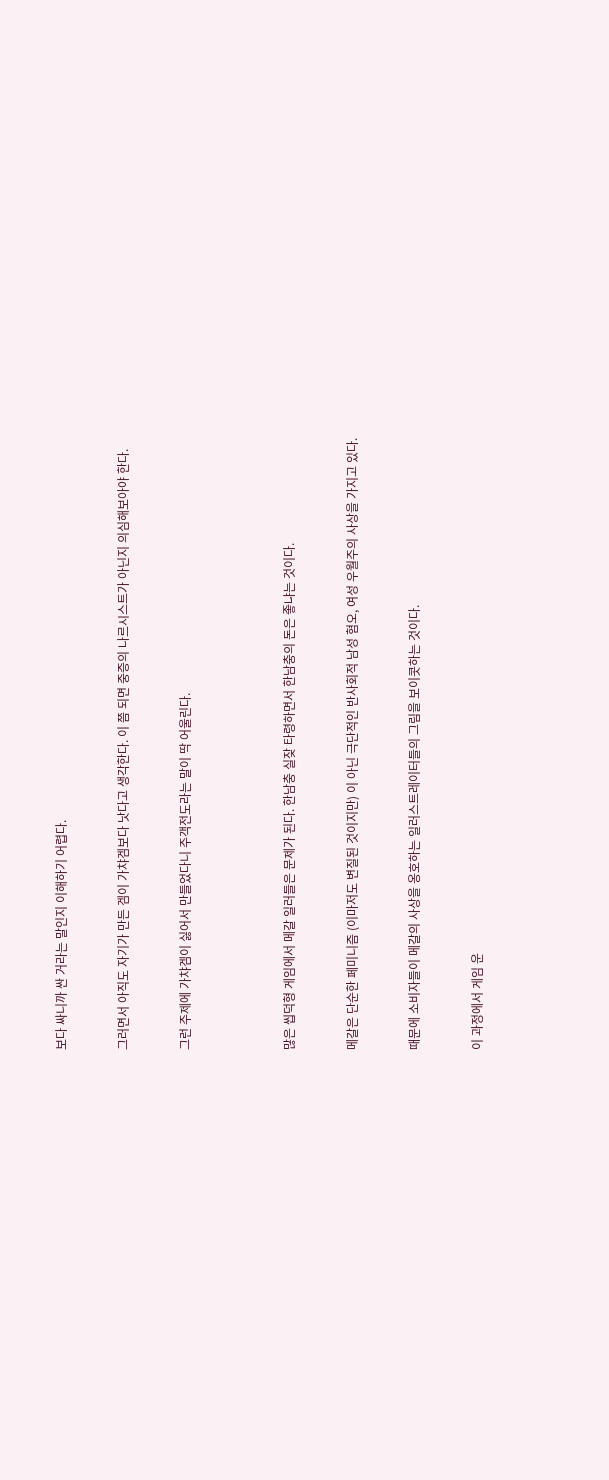보다 싸니까 싼 거라는 말인지 이해하기 어렵다.


그러면서 아직도 자기가 만든 겜이 가챠겜보다 낫다고 생각한다. 이 쯤 되면 중증의 나르시스트가 아닌지 의심해보아야 한다.


그런 주제에 가챠겜이 싫어서 만들었다니 주객전도라는 말이 딱 어울린다.




많은 씹덕형 게임에서 메갈 일러들은 문제가 된다. 한남충 실잦 타령하면서 한남충의 돈은 좋냐는 것이다.


메갈은 단순한 페미니즘 (이마저도 변질된 것이지만) 이 아닌 극단적인 반사회적 남성 혐오, 여성 우월주의 사상을 가지고 있다.


때문에 소비자들이 메갈의 사상을 옹호하는 일러스트레이터들의 그림을 보이콧하는 것이다.


이 과정에서 게임 운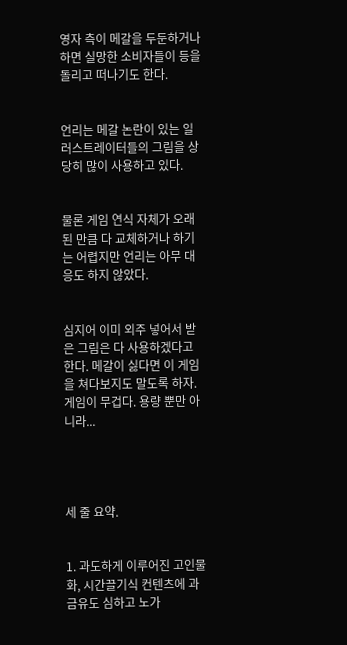영자 측이 메갈을 두둔하거나 하면 실망한 소비자들이 등을 돌리고 떠나기도 한다.


언리는 메갈 논란이 있는 일러스트레이터들의 그림을 상당히 많이 사용하고 있다.


물론 게임 연식 자체가 오래된 만큼 다 교체하거나 하기는 어렵지만 언리는 아무 대응도 하지 않았다.


심지어 이미 외주 넣어서 받은 그림은 다 사용하겠다고 한다. 메갈이 싫다면 이 게임을 쳐다보지도 말도록 하자. 게임이 무겁다. 용량 뿐만 아니라...




세 줄 요약.


1. 과도하게 이루어진 고인물화, 시간끌기식 컨텐츠에 과금유도 심하고 노가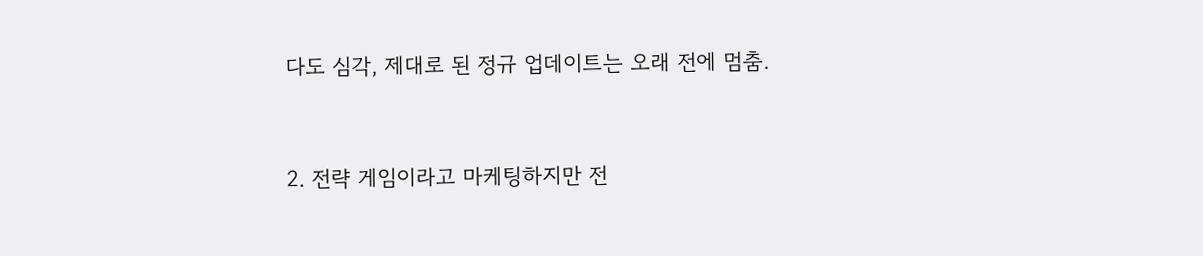다도 심각, 제대로 된 정규 업데이트는 오래 전에 멈춤.


2. 전략 게임이라고 마케팅하지만 전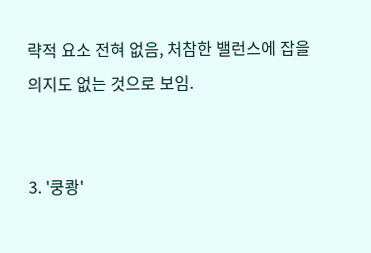략적 요소 전혀 없음, 처참한 밸런스에 잡을 의지도 없는 것으로 보임.


3. '쿵쾅'